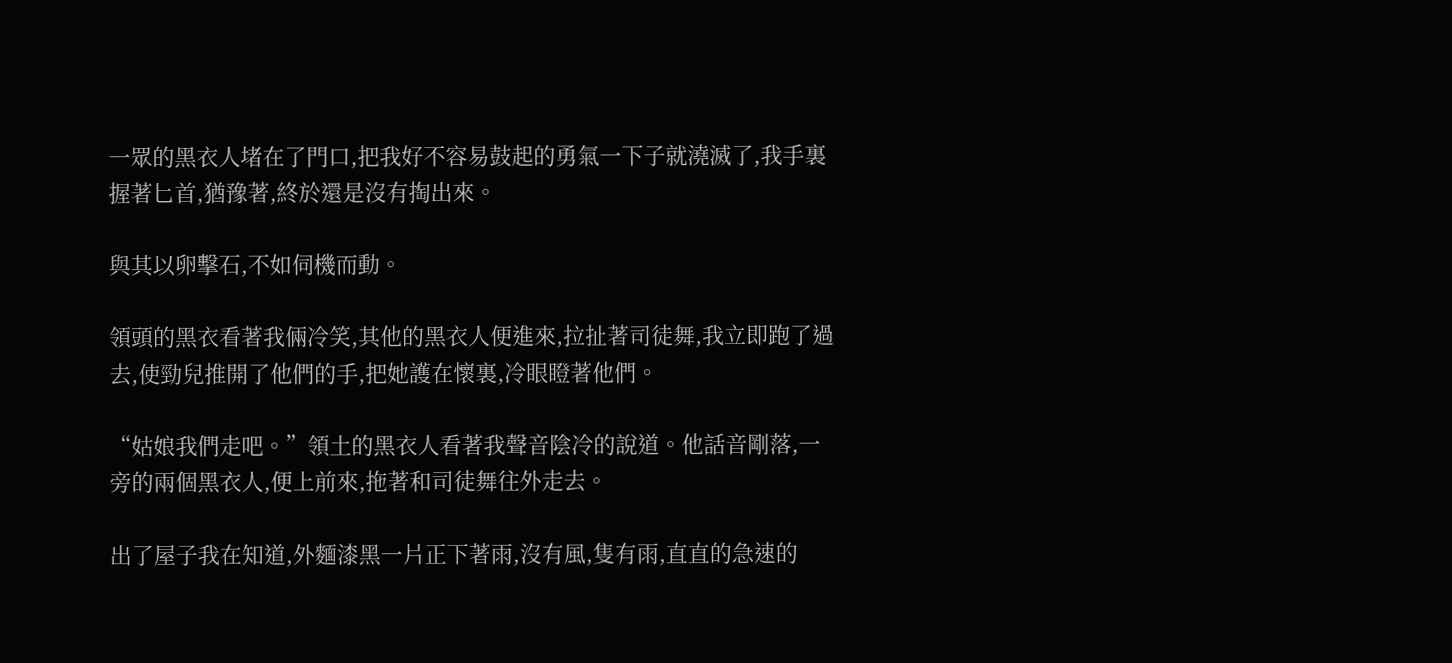一眾的黑衣人堵在了門口,把我好不容易鼓起的勇氣一下子就澆滅了,我手裏握著匕首,猶豫著,終於還是沒有掏出來。

與其以卵擊石,不如伺機而動。

領頭的黑衣看著我倆冷笑,其他的黑衣人便進來,拉扯著司徒舞,我立即跑了過去,使勁兒推開了他們的手,把她護在懷裏,冷眼瞪著他們。

“姑娘我們走吧。”領土的黑衣人看著我聲音陰冷的說道。他話音剛落,一旁的兩個黑衣人,便上前來,拖著和司徒舞往外走去。

出了屋子我在知道,外麵漆黑一片正下著雨,沒有風,隻有雨,直直的急速的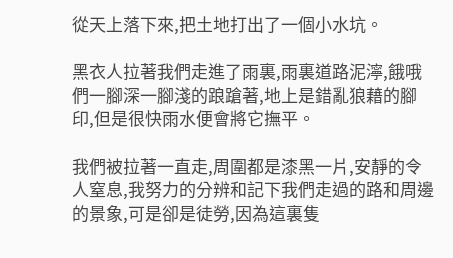從天上落下來,把土地打出了一個小水坑。

黑衣人拉著我們走進了雨裏,雨裏道路泥濘,餓哦們一腳深一腳淺的踉蹌著,地上是錯亂狼藉的腳印,但是很快雨水便會將它撫平。

我們被拉著一直走,周圍都是漆黑一片,安靜的令人窒息,我努力的分辨和記下我們走過的路和周邊的景象,可是卻是徒勞,因為這裏隻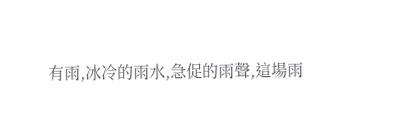有雨,冰冷的雨水,急促的雨聲,這場雨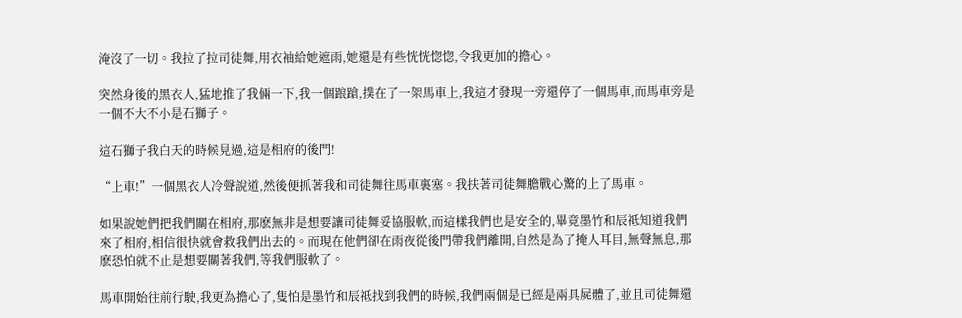淹沒了一切。我拉了拉司徒舞,用衣袖給她遮雨,她還是有些恍恍惚惚,令我更加的擔心。

突然身後的黑衣人,猛地推了我倆一下,我一個踉蹌,撲在了一架馬車上,我這才發現一旁還停了一個馬車,而馬車旁是一個不大不小是石獅子。

這石獅子我白天的時候見過,這是相府的後門!

“上車!”一個黑衣人冷聲說道,然後便抓著我和司徒舞往馬車裏塞。我扶著司徒舞膽戰心驚的上了馬車。

如果說她們把我們關在相府,那麽無非是想要讓司徒舞妥協服軟,而這樣我們也是安全的,畢竟墨竹和辰祗知道我們來了相府,相信很快就會救我們出去的。而現在他們卻在雨夜從後門帶我們離開,自然是為了掩人耳目,無聲無息,那麽恐怕就不止是想要關著我們,等我們服軟了。

馬車開始往前行駛,我更為擔心了,隻怕是墨竹和辰祗找到我們的時候,我們兩個是已經是兩具屍體了,並且司徒舞還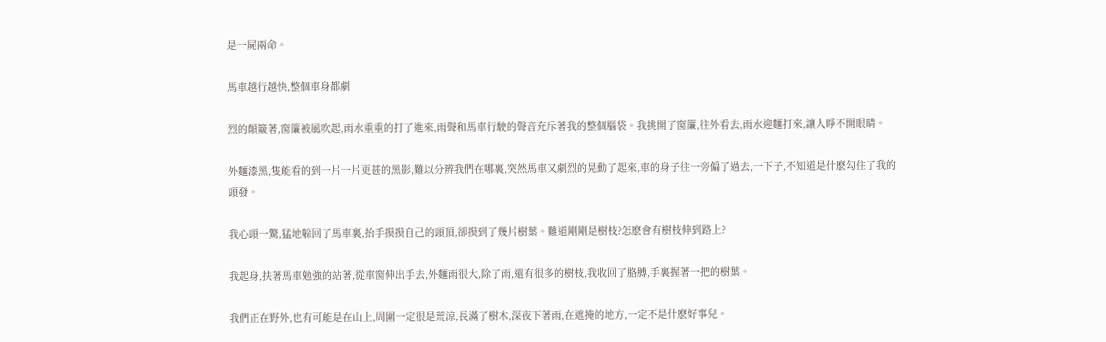是一屍兩命。

馬車越行越快,整個車身都劇

烈的顛簸著,窗簾被風吹起,雨水重重的打了進來,雨聲和馬車行駛的聲音充斥著我的整個腦袋。我挑開了窗簾,往外看去,雨水迎麵打來,讓人睜不開眼睛。

外麵漆黑,隻能看的到一片一片更甚的黑影,難以分辨我們在哪裏,突然馬車又劇烈的晃動了起來,車的身子往一旁偏了過去,一下子,不知道是什麽勾住了我的頭發。

我心頭一驚,猛地躲回了馬車裏,抬手摸摸自己的頭頂,卻摸到了幾片樹葉。難道剛剛是樹枝?怎麽會有樹枝伸到路上?

我起身,扶著馬車勉強的站著,從車窗伸出手去,外麵雨很大,除了雨,還有很多的樹枝,我收回了胳膊,手裏握著一把的樹葉。

我們正在野外,也有可能是在山上,周圍一定很是荒涼,長滿了樹木,深夜下著雨,在遮掩的地方,一定不是什麽好事兒。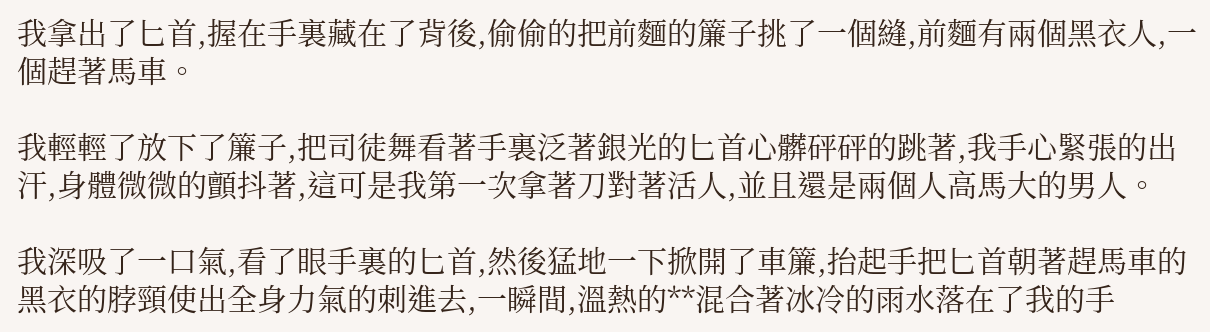我拿出了匕首,握在手裏藏在了背後,偷偷的把前麵的簾子挑了一個縫,前麵有兩個黑衣人,一個趕著馬車。

我輕輕了放下了簾子,把司徒舞看著手裏泛著銀光的匕首心髒砰砰的跳著,我手心緊張的出汗,身體微微的顫抖著,這可是我第一次拿著刀對著活人,並且還是兩個人高馬大的男人。

我深吸了一口氣,看了眼手裏的匕首,然後猛地一下掀開了車簾,抬起手把匕首朝著趕馬車的黑衣的脖頸使出全身力氣的刺進去,一瞬間,溫熱的**混合著冰冷的雨水落在了我的手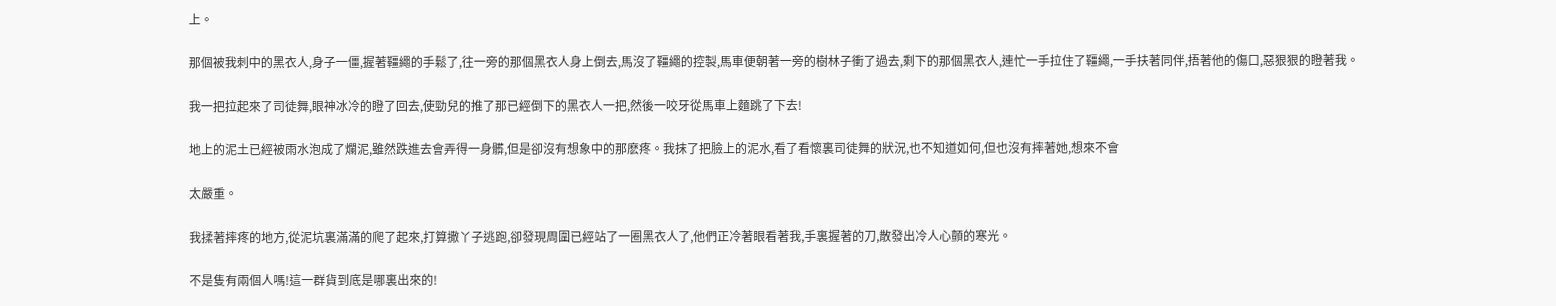上。

那個被我刺中的黑衣人,身子一僵,握著韁繩的手鬆了,往一旁的那個黑衣人身上倒去,馬沒了韁繩的控製,馬車便朝著一旁的樹林子衝了過去,剩下的那個黑衣人,連忙一手拉住了韁繩,一手扶著同伴,捂著他的傷口,惡狠狠的瞪著我。

我一把拉起來了司徒舞,眼神冰冷的瞪了回去,使勁兒的推了那已經倒下的黑衣人一把,然後一咬牙從馬車上麵跳了下去!

地上的泥土已經被雨水泡成了爛泥,雖然跌進去會弄得一身髒,但是卻沒有想象中的那麽疼。我抹了把臉上的泥水,看了看懷裏司徒舞的狀況,也不知道如何,但也沒有摔著她,想來不會

太嚴重。

我揉著摔疼的地方,從泥坑裏滿滿的爬了起來,打算撒丫子逃跑,卻發現周圍已經站了一圈黑衣人了,他們正冷著眼看著我,手裏握著的刀,散發出冷人心顫的寒光。

不是隻有兩個人嗎!這一群貨到底是哪裏出來的!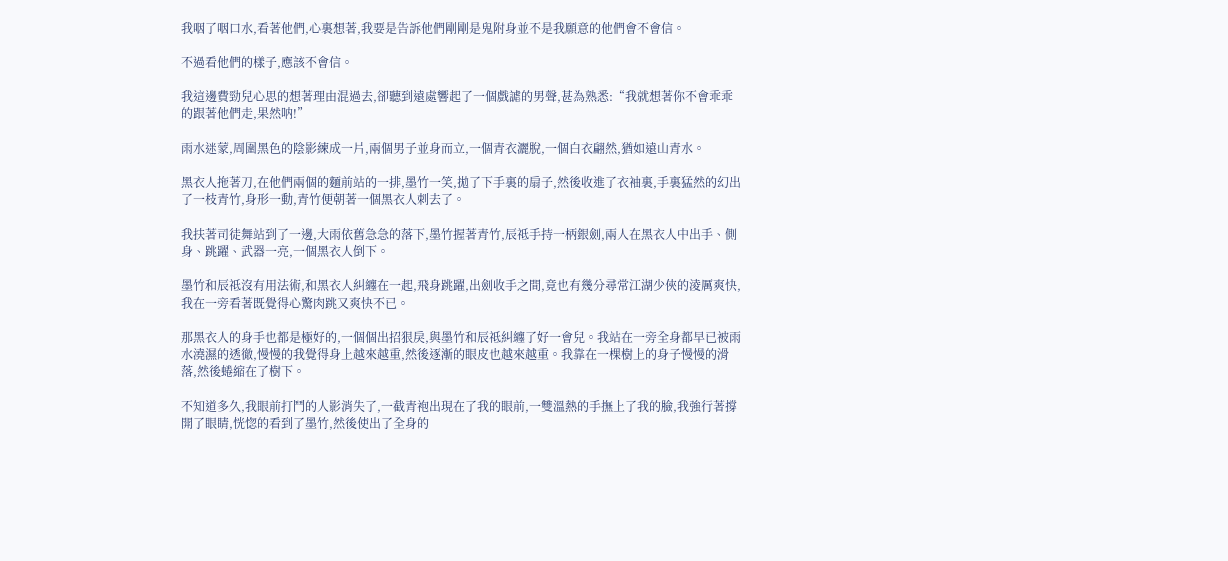我咽了咽口水,看著他們,心裏想著,我要是告訴他們剛剛是鬼附身並不是我願意的他們會不會信。

不過看他們的樣子,應該不會信。

我這邊費勁兒心思的想著理由混過去,卻聽到遠處響起了一個戲謔的男聲,甚為熟悉:“我就想著你不會乖乖的跟著他們走,果然呐!”

雨水迷蒙,周圍黑色的陰影練成一片,兩個男子並身而立,一個青衣灑脫,一個白衣翩然,猶如遠山青水。

黑衣人拖著刀,在他們兩個的麵前站的一排,墨竹一笑,拋了下手裏的扇子,然後收進了衣袖裏,手裏猛然的幻出了一枝青竹,身形一動,青竹便朝著一個黑衣人刺去了。

我扶著司徒舞站到了一邊,大雨依舊急急的落下,墨竹握著青竹,辰祗手持一柄銀劍,兩人在黑衣人中出手、側身、跳躍、武器一亮,一個黑衣人倒下。

墨竹和辰祗沒有用法術,和黑衣人糾纏在一起,飛身跳躍,出劍收手之間,竟也有幾分尋常江湖少俠的淩厲爽快,我在一旁看著既覺得心驚肉跳又爽快不已。

那黑衣人的身手也都是極好的,一個個出招狠戾,與墨竹和辰祗糾纏了好一會兒。我站在一旁全身都早已被雨水澆濕的透徹,慢慢的我覺得身上越來越重,然後逐漸的眼皮也越來越重。我靠在一棵樹上的身子慢慢的滑落,然後蜷縮在了樹下。

不知道多久,我眼前打鬥的人影消失了,一截青袍出現在了我的眼前,一雙溫熱的手撫上了我的臉,我強行著撐開了眼睛,恍惚的看到了墨竹,然後使出了全身的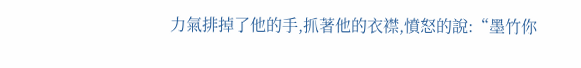力氣排掉了他的手,抓著他的衣襟,憤怒的說:“墨竹你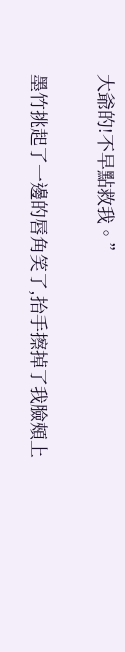大爺的!不早點救我。”

墨竹挑起了一邊的唇角笑了,抬手擦掉了我臉頰上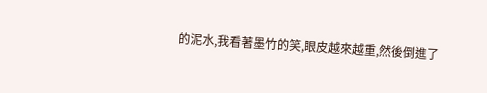的泥水,我看著墨竹的笑,眼皮越來越重,然後倒進了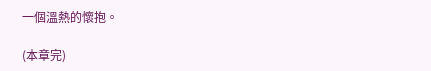一個溫熱的懷抱。

(本章完)